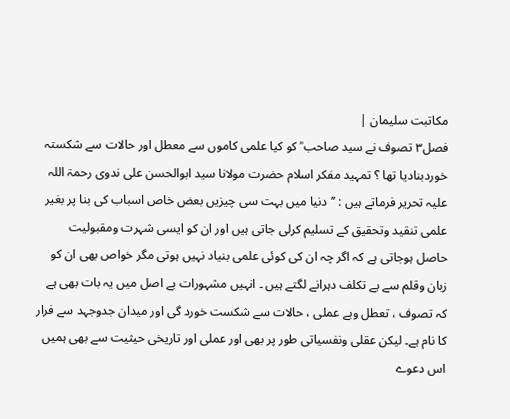مکاتبت سلیمان |
فصل۳ تصوف نے سید صاحب ؒ کو کیا علمی کاموں سے معطل اور حالات سے شکستہ خوردبنادیا تھا ؟ تمہید مفکر اسلام حضرت مولانا سید ابوالحسن علی ندوی رحمۃ اللہ علیہ تحریر فرماتے ہیں : ’’دنیا میں بہت سی چیزیں بعض خاص اسباب کی بنا پر بغیر علمی تنقید وتحقیق کے تسلیم کرلی جاتی ہیں اور ان کو ایسی شہرت ومقبولیت حاصل ہوجاتی ہے کہ اگر چہ ان کی کوئی علمی بنیاد نہیں ہوتی مگر خواص بھی ان کو زبان وقلم سے بے تکلف دہرانے لگتے ہیں ۔ انہیں مشہورات بے اصل میں یہ بات بھی ہے کہ تصوف ، تعطل وبے عملی ، حالات سے شکست خورد گی اور میدان جدوجہد سے فرار کا نام ہے۔ لیکن عقلی ونفسیاتی طور پر بھی اور عملی اور تاریخی حیثیت سے بھی ہمیں اس دعوے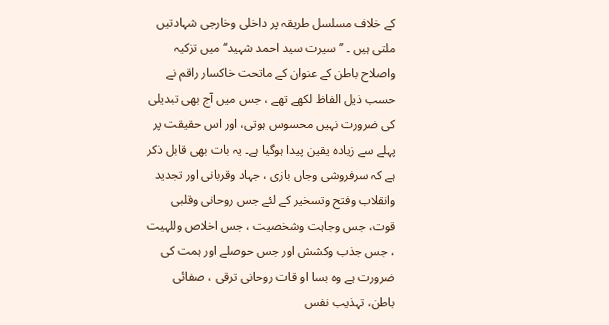کے خلاف مسلسل طریقہ پر داخلی وخارجی شہادتیں ملتی ہیں ۔ ’’سیرت سید احمد شہید‘‘ میں تزکیہ واصلاح باطن کے عنوان کے ماتحت خاکسار راقم نے حسب ذیل الفاظ لکھے تھے ، جس میں آج بھی تبدیلی کی ضرورت نہیں محسوس ہوتی، اور اس حقیقت پر پہلے سے زیادہ یقین پیدا ہوگیا ہے۔ یہ بات بھی قابل ذکر ہے کہ سرفروشی وجاں بازی ، جہاد وقربانی اور تجدید وانقلاب وفتح وتسخیر کے لئے جس روحانی وقلبی قوت، جس وجاہت وشخصیت ، جس اخلاص وللہیت ، جس جذب وکشش اور جس حوصلے اور ہمت کی ضرورت ہے وہ بسا او قات روحانی ترقی ، صفائی باطن، تہذیب نفس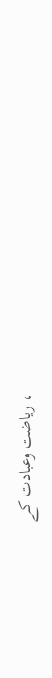، ریاضت وعبادت کے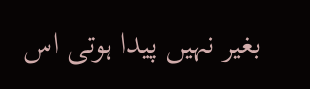بغیر نہیں پیدا ہوتی اس